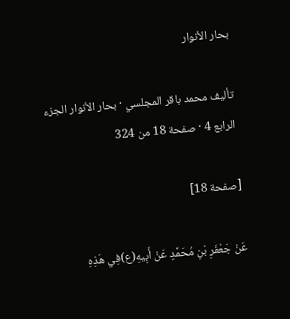بحار الأنوار

تأليف محمد باقر المجلسي · بحار الأنوار الجزء الرابع 4 · صفحة 18 من 324

[صفحة 18]

عَنْ جَعْفَرِ بْنِ مُحَمَّدٍ عَنْ أَبِيهِ(ع)فِي هَذِهِ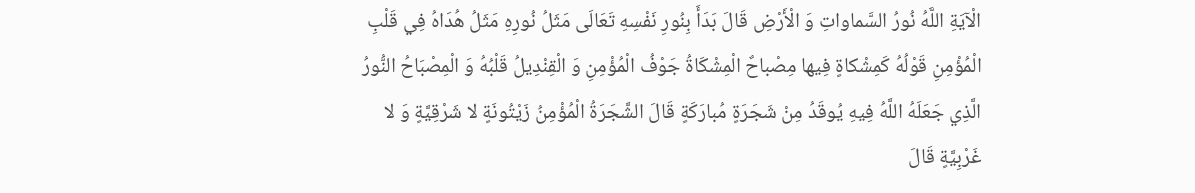الْآيَةِ اللَّهُ نُورُ السَّماواتِ وَ الْأَرْضِ قَالَ بَدَأَ بِنُورِ نَفْسِهِ تَعَالَى مَثَلُ نُورِهِ مَثَلُ هُدَاهُ فِي قَلْبِ الْمُؤْمِنِ قَوْلُهُ كَمِشْكاةٍ فِيها مِصْباحٌ الْمِشْكَاةُ جَوْفُ الْمُؤْمِنِ وَ الْقِنْدِيلُ قَلْبُهُ وَ الْمِصْبَاحُ النُّورُ الَّذِي جَعَلَهُ اللَّهُ فِيهِ يُوقَدُ مِنْ شَجَرَةٍ مُبارَكَةٍ قَالَ الشَّجَرَةُ الْمُؤْمِنُ زَيْتُونَةٍ لا شَرْقِيَّةٍ وَ لا غَرْبِيَّةٍ قَالَ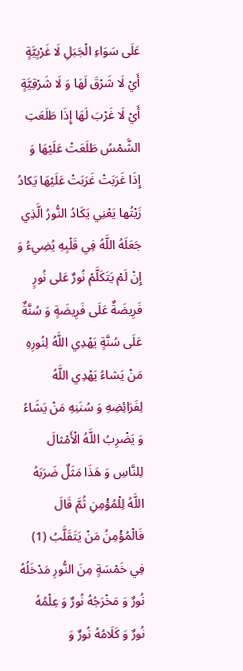عَلَى سَوَاءِ الْجَبَلِ لَا غَرْبِيَّةٍ أَيْ لَا شَرْقَ لَهَا وَ لَا شَرْقِيَّةٍ أَيْ لَا غَرْبَ لَهَا إِذَا طَلَعَتِ الشَّمْسُ طَلَعَتْ عَلَيْهَا وَ إِذَا غَرَبَتْ غَرَبَتْ عَلَيْهَا يَكادُ زَيْتُها يَعْنِي يَكَادُ النُّورُ الَّذِي جَعَلَهُ اللَّهُ فِي قَلْبِهِ يُضِيءُ وَ إِنْ لَمْ يَتَكَلَّمْ نُورٌ عَلى نُورٍ فَرِيضَةٌ عَلَى فَرِيضَةٍ وَ سُنَّةٌ عَلَى سُنَّةٍ يَهْدِي اللَّهُ لِنُورِهِ مَنْ يَشاءُ يَهْدِي اللَّهُ لِفَرَائِضِهِ وَ سُنَنِهِ مَنْ يَشَاءُ وَ يَضْرِبُ اللَّهُ الْأَمْثالَ لِلنَّاسِ وَ هَذَا مَثَلٌ ضَرَبَهُ اللَّهُ لِلْمُؤْمِنِ ثُمَّ قَالَ فَالْمُؤْمِنُ مَنْ يَتَقَلَّبُ (1) فِي خَمْسَةٍ مِنَ النُّورِ مَدْخَلُهُ نُورٌ وَ مَخْرَجُهُ نُورٌ وَ عِلْمُهُ نُورٌ وَ كَلَامُهُ نُورٌ وَ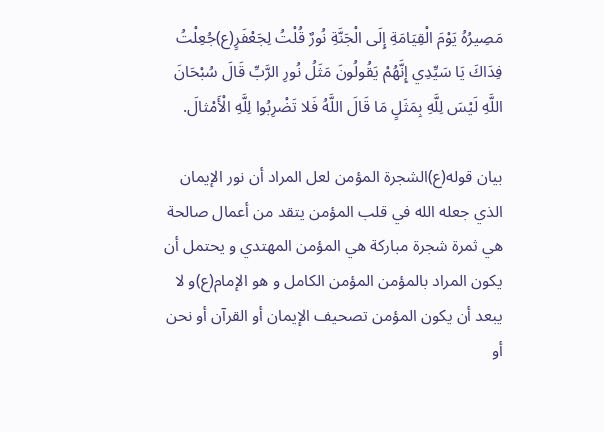مَصِيرُهُ يَوْمَ الْقِيَامَةِ إِلَى الْجَنَّةِ نُورٌ قُلْتُ لِجَعْفَرٍ(ع)جُعِلْتُ فِدَاكَ يَا سَيِّدِي إِنَّهُمْ يَقُولُونَ مَثَلُ نُورِ الرَّبِّ قَالَ سُبْحَانَ اللَّهِ لَيْسَ لِلَّهِ بِمَثَلٍ مَا قَالَ اللَّهُ فَلا تَضْرِبُوا لِلَّهِ الْأَمْثالَ.

بيان قوله(ع)الشجرة المؤمن لعل المراد أن نور الإيمان الذي جعله الله في قلب المؤمن يتقد من أعمال صالحة هي ثمرة شجرة مباركة هي المؤمن المهتدي و يحتمل أن يكون المراد بالمؤمن المؤمن الكامل و هو الإمام(ع)و لا يبعد أن يكون المؤمن تصحيف الإيمان أو القرآن أو نحن أو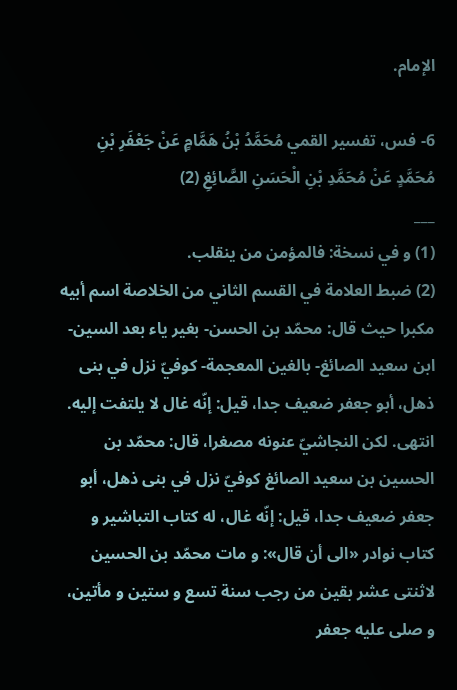الإمام.

6- فس، تفسير القمي مُحَمَّدُ بْنُ هَمَّامٍ عَنْ جَعْفَرِ بْنِ مُحَمَّدٍ عَنْ مُحَمَّدِ بْنِ الْحَسَنِ الصَّائِغِ (2)
___
(1) و في نسخة: فالمؤمن من ينقلب.
(2) ضبط العلامة في القسم الثاني من الخلاصة اسم أبيه مكبرا حيث قال: محمّد بن الحسن- بغير ياء بعد السين- ابن سعيد الصائغ- بالغين المعجمة- كوفيّ نزل في بنى ذهل، أبو جعفر ضعيف جدا، قيل: إنّه غال لا يلتفت إليه. انتهى. لكن النجاشيّ عنونه مصغرا، قال: محمّد بن الحسين بن سعيد الصائغ كوفيّ نزل في بنى ذهل، أبو جعفر ضعيف جدا، قيل: إنّه غال، له كتاب التباشير و كتاب نوادر «الى أن قال»: و مات محمّد بن الحسين لاثنتى عشر بقين من رجب سنة تسع و ستين و مأتين، و صلى عليه جعفر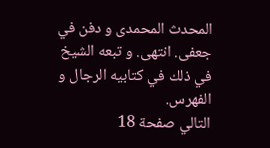المحدث المحمدى و دفن في جعفى. انتهى. و تبعه الشيخ في ذلك في كتابيه الرجال و الفهرس.
التالي صفحة 18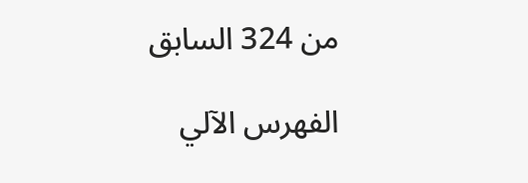من 324 السابق

الفهرس الآلي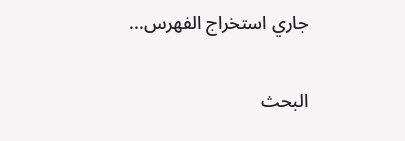جاري استخراج الفهرس...

البحث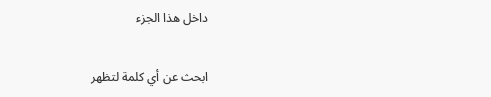داخل هذا الجزء

ابحث عن أي كلمة لتظهر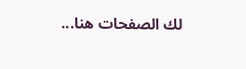لك الصفحات هنا...